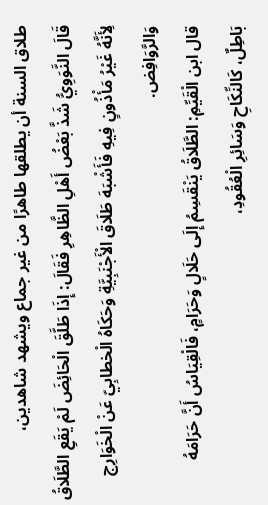طلاق السنة أن يطلقها طاهرًا من غير جماع ويشهد شاهدين،
قَالَ النَّوَوِيُّ شَذَّ بَعْضُ أَهْلِ الظَّاهِرِ فَقَالَ: إِذَا طَلَّقَ الْحَائِضَ لَمْ يَقَعِ الطَّلَاقُ لِأَنَّهُ غَيْرُ مَأْذُونٍ فِيهِ فَأَشْبَهَ طَلَاقَ الْأَجْنَبِيَّةِ وَحَكَاهُ الْخطابِيّ عَنْ الْخَوَارِج وَالرَّوَافِض.
قال ابن الْقَيِّمِ: الطَّلَاقُ يَنْقَسِمُ إِلَى حَلَالٍ وَحَرَامٍ، فَالْقِيَاسُ أَنَّ حَرَامَهُ بَاطِلٌ، كَالنِّكَاحِ وَسَائِرِ الْعُقُودِ،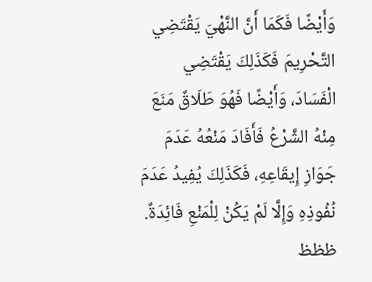وَأَيْضًا فَكَمَا أَنَّ النَّهْيَ يَقْتَضِي التَّحْرِيمَ فَكَذَلِكَ يَقْتَضِي الْفَسَادَ، وَأَيْضًا فَهُوَ طَلَاقٌ مَنَعَ مِنْهُ الشَّرْعُ فَأَفَادَ مَنْعُهُ عَدَمَ جَوَازِ إِيقَاعِهِ، فَكَذَلِكَ يُفِيدُ عَدَمَ نُفُوذِهِ وَإِلَّا لَمْ يَكُنْ لِلْمَنْعِ فَائِدَةٌ. ظظظ